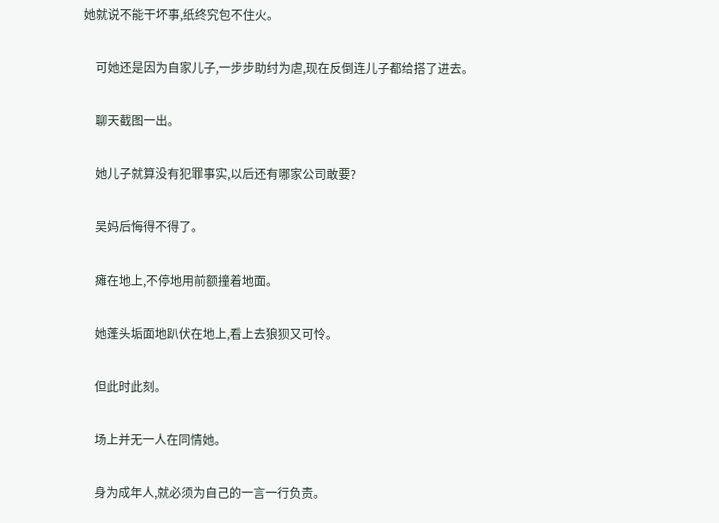她就说不能干坏事,纸终究包不住火。

    可她还是因为自家儿子,一步步助纣为虐,现在反倒连儿子都给搭了进去。

    聊天截图一出。

    她儿子就算没有犯罪事实,以后还有哪家公司敢要?

    吴妈后悔得不得了。

    瘫在地上,不停地用前额撞着地面。

    她蓬头垢面地趴伏在地上,看上去狼狈又可怜。

    但此时此刻。

    场上并无一人在同情她。

    身为成年人,就必须为自己的一言一行负责。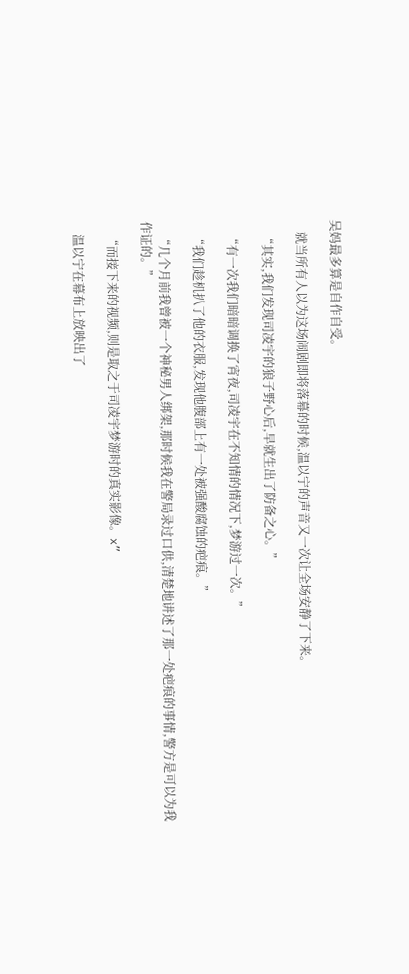吴妈最多算是自作自受。

    就当所有人以为这场闹剧即将落幕的时候,温以宁的声音又一次让全场安静了下来。

    “其实,我们发现司凌宇的狼子野心后,早就生出了防备之心。”

    “有一次我们暗暗调换了宵夜,司凌宇在不知情的情况下,梦游过一次。”

    “我们趁机扒了他的衣服,发现他腹部上有一处被强酸腐蚀的疤痕。”

    “几个月前我曾被一个神秘男人绑架,那时候我在警局录过口供,清楚地讲述了那一处疤痕的事情,警方是可以为我作证的。”

    “而接下来的视频,则是取之于司凌宇梦游时的真实影像。x”

    温以宁在幕布上放映出了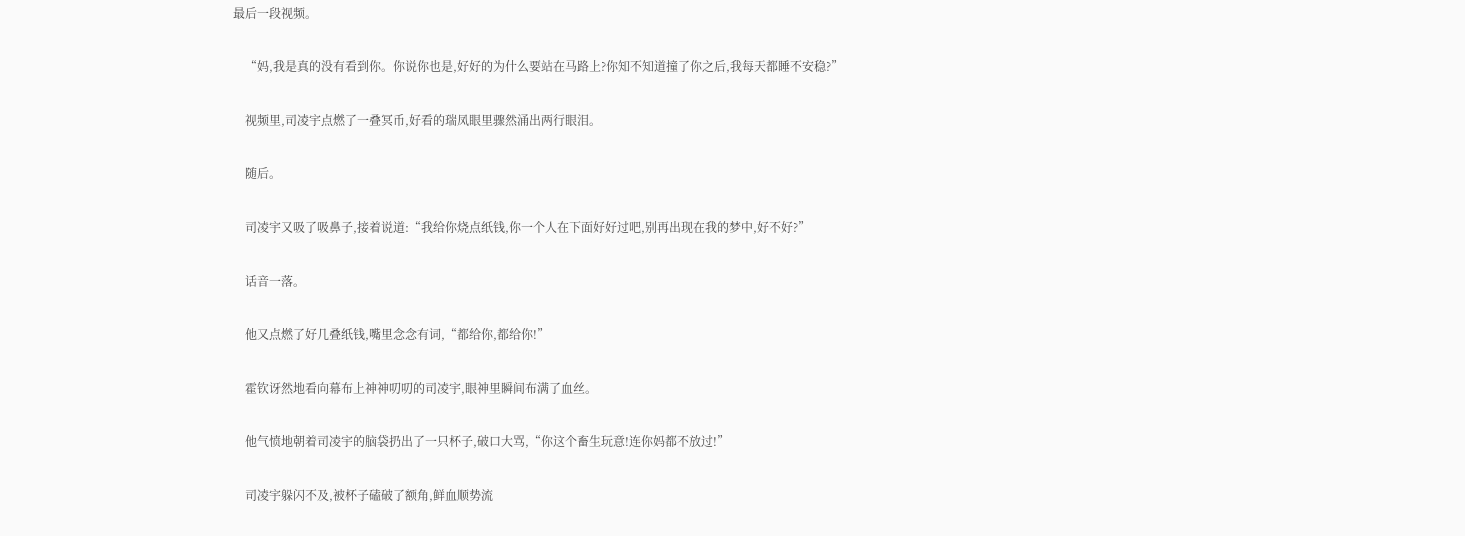最后一段视频。

    “妈,我是真的没有看到你。你说你也是,好好的为什么要站在马路上?你知不知道撞了你之后,我每天都睡不安稳?”

    视频里,司凌宇点燃了一叠冥币,好看的瑞凤眼里骤然涌出两行眼泪。

    随后。

    司凌宇又吸了吸鼻子,接着说道:“我给你烧点纸钱,你一个人在下面好好过吧,别再出现在我的梦中,好不好?”

    话音一落。

    他又点燃了好几叠纸钱,嘴里念念有词,“都给你,都给你!”

    霍钦讶然地看向幕布上神神叨叨的司凌宇,眼神里瞬间布满了血丝。

    他气愤地朝着司凌宇的脑袋扔出了一只杯子,破口大骂,“你这个畜生玩意!连你妈都不放过!”

    司凌宇躲闪不及,被杯子磕破了额角,鲜血顺势流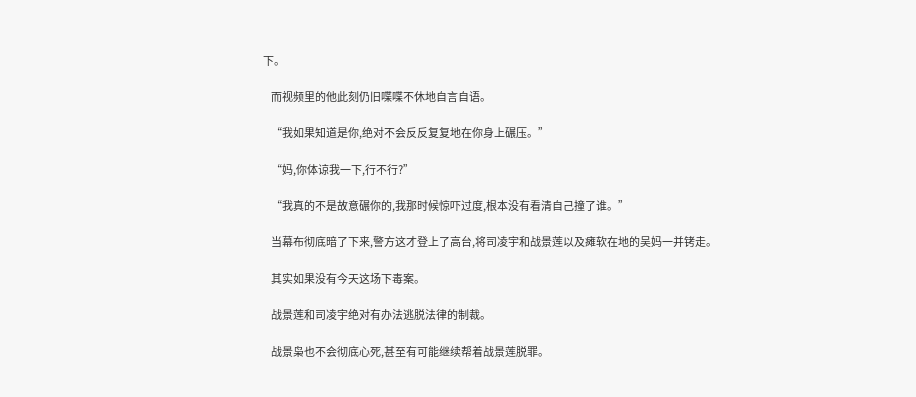下。

    而视频里的他此刻仍旧喋喋不休地自言自语。

    “我如果知道是你,绝对不会反反复复地在你身上碾压。”

    “妈,你体谅我一下,行不行?”

    “我真的不是故意碾你的,我那时候惊吓过度,根本没有看清自己撞了谁。”

    当幕布彻底暗了下来,警方这才登上了高台,将司凌宇和战景莲以及瘫软在地的吴妈一并铐走。

    其实如果没有今天这场下毒案。

    战景莲和司凌宇绝对有办法逃脱法律的制裁。

    战景枭也不会彻底心死,甚至有可能继续帮着战景莲脱罪。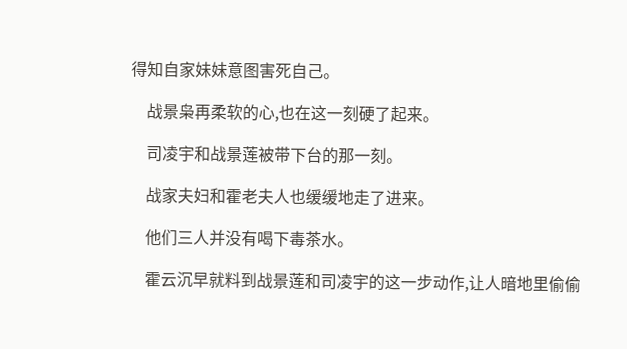得知自家妹妹意图害死自己。

    战景枭再柔软的心,也在这一刻硬了起来。

    司凌宇和战景莲被带下台的那一刻。

    战家夫妇和霍老夫人也缓缓地走了进来。

    他们三人并没有喝下毒茶水。

    霍云沉早就料到战景莲和司凌宇的这一步动作,让人暗地里偷偷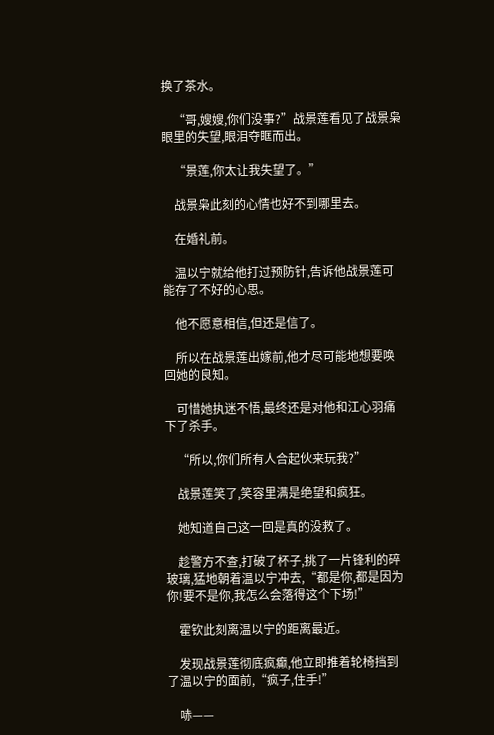换了茶水。

    “哥,嫂嫂,你们没事?”战景莲看见了战景枭眼里的失望,眼泪夺眶而出。

    “景莲,你太让我失望了。”

    战景枭此刻的心情也好不到哪里去。

    在婚礼前。

    温以宁就给他打过预防针,告诉他战景莲可能存了不好的心思。

    他不愿意相信,但还是信了。

    所以在战景莲出嫁前,他才尽可能地想要唤回她的良知。

    可惜她执迷不悟,最终还是对他和江心羽痛下了杀手。

    “所以,你们所有人合起伙来玩我?”

    战景莲笑了,笑容里满是绝望和疯狂。

    她知道自己这一回是真的没救了。

    趁警方不查,打破了杯子,挑了一片锋利的碎玻璃,猛地朝着温以宁冲去,“都是你,都是因为你!要不是你,我怎么会落得这个下场!”

    霍钦此刻离温以宁的距离最近。

    发现战景莲彻底疯癫,他立即推着轮椅挡到了温以宁的面前,“疯子,住手!”

    哧——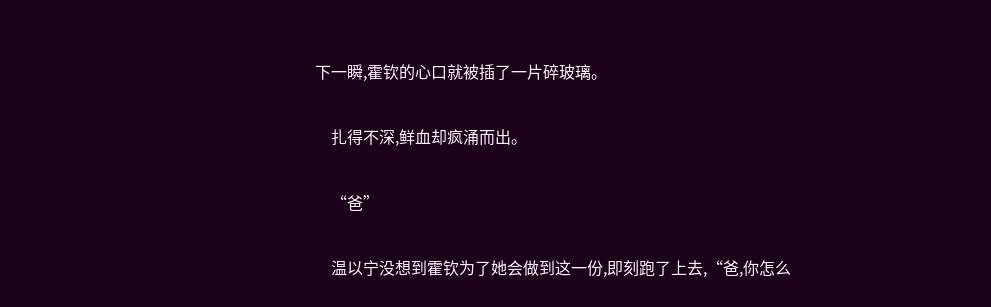下一瞬,霍钦的心口就被插了一片碎玻璃。

    扎得不深,鲜血却疯涌而出。

    “爸”

    温以宁没想到霍钦为了她会做到这一份,即刻跑了上去,“爸,你怎么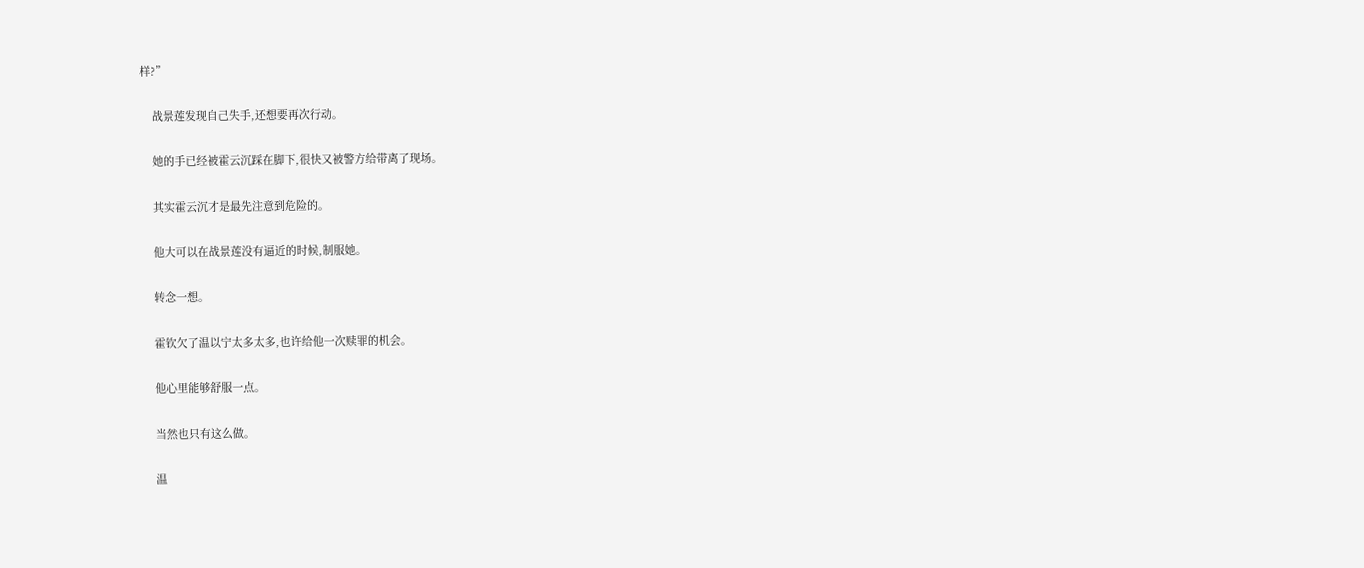样?”

    战景莲发现自己失手,还想要再次行动。

    她的手已经被霍云沉踩在脚下,很快又被警方给带离了现场。

    其实霍云沉才是最先注意到危险的。

    他大可以在战景莲没有逼近的时候,制服她。

    转念一想。

    霍钦欠了温以宁太多太多,也许给他一次赎罪的机会。

    他心里能够舒服一点。

    当然也只有这么做。

    温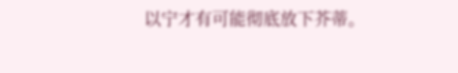以宁才有可能彻底放下芥蒂。